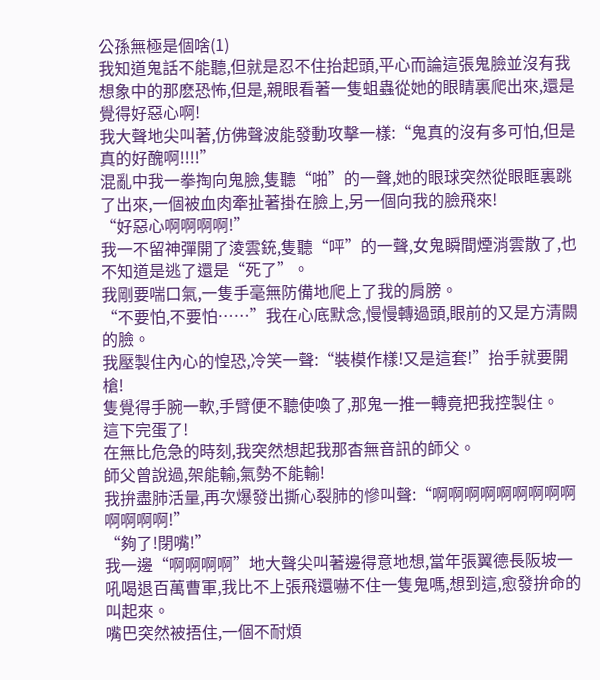公孫無極是個啥(1)
我知道鬼話不能聽,但就是忍不住抬起頭,平心而論這張鬼臉並沒有我想象中的那麽恐怖,但是,親眼看著一隻蛆蟲從她的眼睛裏爬出來,還是覺得好惡心啊!
我大聲地尖叫著,仿佛聲波能發動攻擊一樣:“鬼真的沒有多可怕,但是真的好醜啊!!!!”
混亂中我一拳掏向鬼臉,隻聽“啪”的一聲,她的眼球突然從眼眶裏跳了出來,一個被血肉牽扯著掛在臉上,另一個向我的臉飛來!
“好惡心啊啊啊啊!”
我一不留神彈開了淩雲銃,隻聽“呯”的一聲,女鬼瞬間煙消雲散了,也不知道是逃了還是“死了”。
我剛要喘口氣,一隻手毫無防備地爬上了我的肩膀。
“不要怕,不要怕……”我在心底默念,慢慢轉過頭,眼前的又是方清闕的臉。
我壓製住內心的惶恐,冷笑一聲:“裝模作樣!又是這套!”抬手就要開槍!
隻覺得手腕一軟,手臂便不聽使喚了,那鬼一推一轉竟把我控製住。
這下完蛋了!
在無比危急的時刻,我突然想起我那杳無音訊的師父。
師父曾說過,架能輸,氣勢不能輸!
我拚盡肺活量,再次爆發出撕心裂肺的慘叫聲:“啊啊啊啊啊啊啊啊啊啊啊啊啊!”
“夠了!閉嘴!”
我一邊“啊啊啊啊”地大聲尖叫著邊得意地想,當年張翼德長阪坡一吼喝退百萬曹軍,我比不上張飛還嚇不住一隻鬼嗎,想到這,愈發拚命的叫起來。
嘴巴突然被捂住,一個不耐煩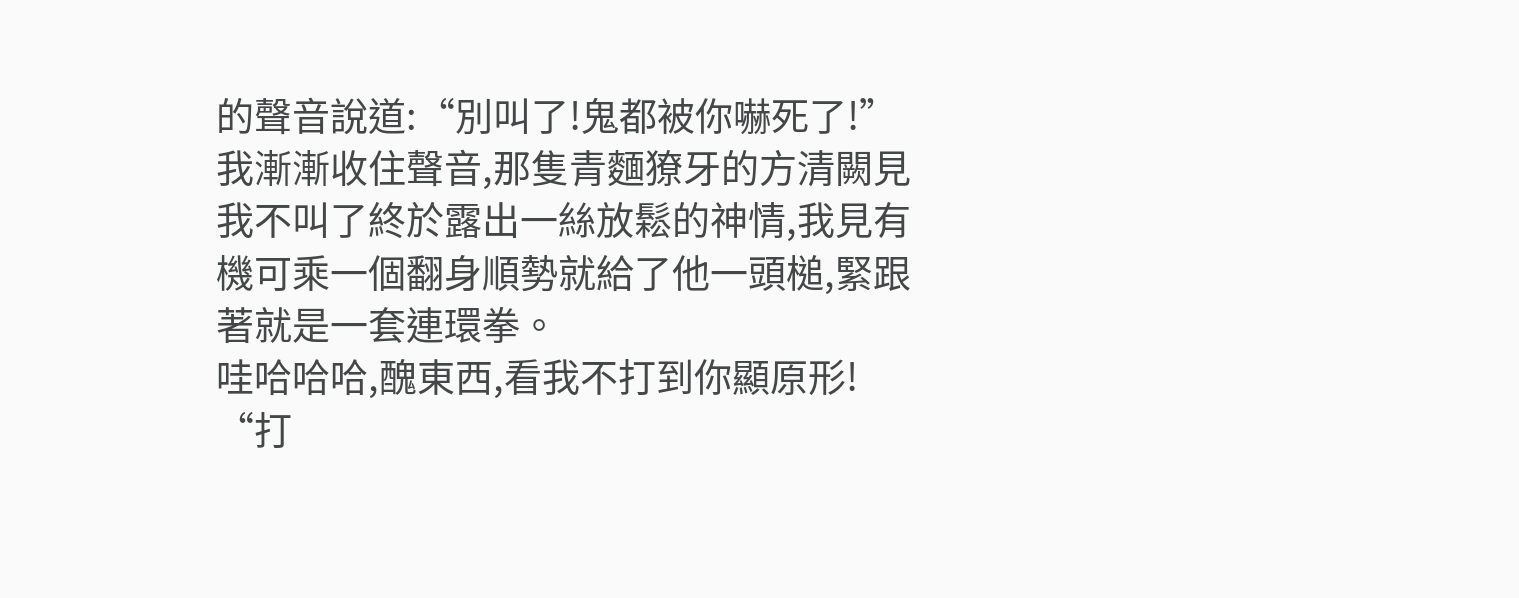的聲音說道:“別叫了!鬼都被你嚇死了!”
我漸漸收住聲音,那隻青麵獠牙的方清闕見我不叫了終於露出一絲放鬆的神情,我見有機可乘一個翻身順勢就給了他一頭槌,緊跟著就是一套連環拳。
哇哈哈哈,醜東西,看我不打到你顯原形!
“打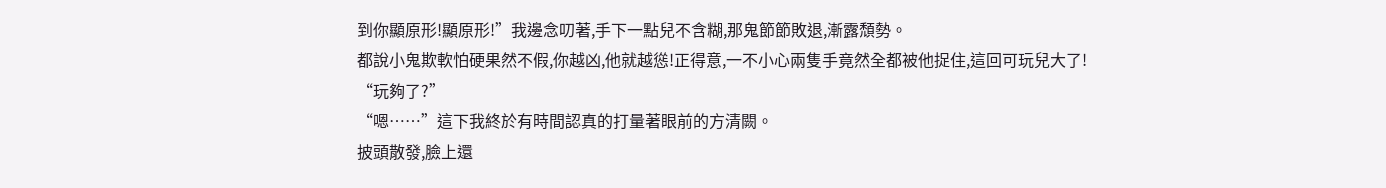到你顯原形!顯原形!”我邊念叨著,手下一點兒不含糊,那鬼節節敗退,漸露頹勢。
都說小鬼欺軟怕硬果然不假,你越凶,他就越慫!正得意,一不小心兩隻手竟然全都被他捉住,這回可玩兒大了!
“玩夠了?”
“嗯……”這下我終於有時間認真的打量著眼前的方清闕。
披頭散發,臉上還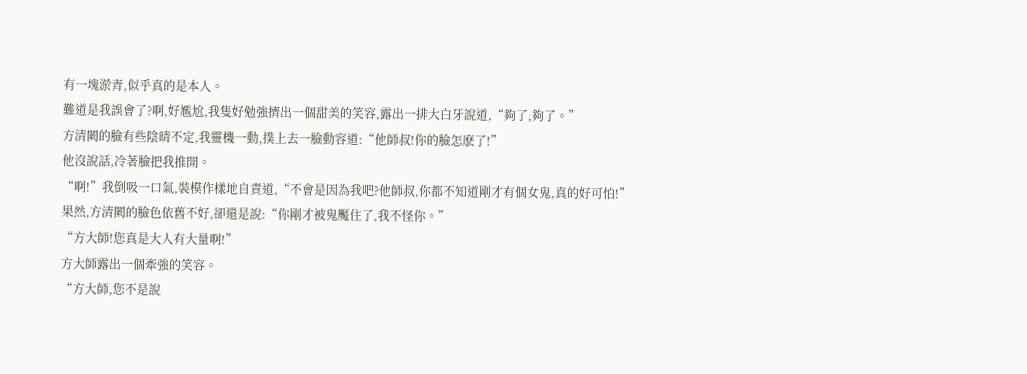有一塊淤青,似乎真的是本人。
難道是我誤會了?啊,好尷尬,我隻好勉強擠出一個甜美的笑容,露出一排大白牙說道,“夠了,夠了。”
方清闕的臉有些陰晴不定,我靈機一動,撲上去一臉動容道:“他師叔!你的臉怎麽了!”
他沒說話,冷著臉把我推開。
“啊!”我倒吸一口氣,裝模作樣地自責道,“不會是因為我吧?他師叔,你都不知道剛才有個女鬼,真的好可怕!”
果然,方清闕的臉色依舊不好,卻還是說:“你剛才被鬼魘住了,我不怪你。”
“方大師!您真是大人有大量啊!”
方大師露出一個牽強的笑容。
“方大師,您不是說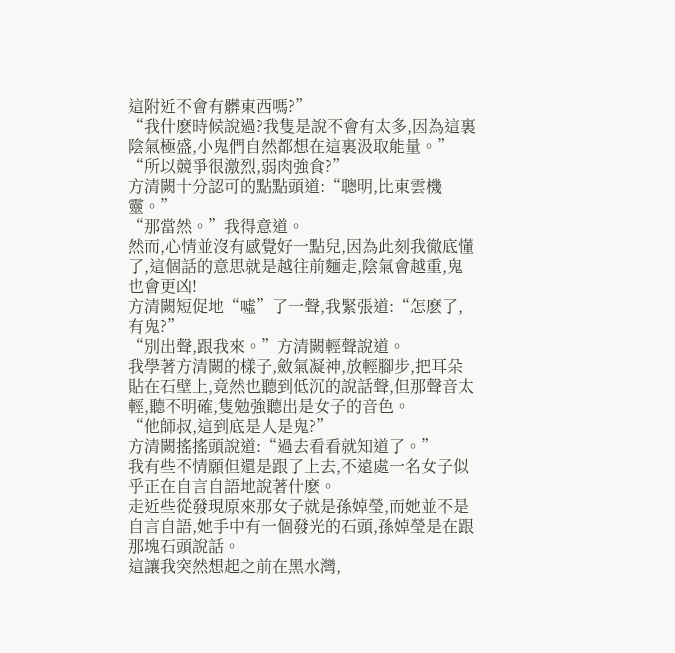這附近不會有髒東西嗎?”
“我什麽時候說過?我隻是說不會有太多,因為這裏陰氣極盛,小鬼們自然都想在這裏汲取能量。”
“所以競爭很激烈,弱肉強食?”
方清闕十分認可的點點頭道:“聰明,比東雲機靈。”
“那當然。”我得意道。
然而,心情並沒有感覺好一點兒,因為此刻我徹底懂了,這個話的意思就是越往前麵走,陰氣會越重,鬼也會更凶!
方清闕短促地“噓”了一聲,我緊張道:“怎麽了,有鬼?”
“別出聲,跟我來。”方清闕輕聲說道。
我學著方清闕的樣子,斂氣凝神,放輕腳步,把耳朵貼在石壁上,竟然也聽到低沉的說話聲,但那聲音太輕,聽不明確,隻勉強聽出是女子的音色。
“他師叔,這到底是人是鬼?”
方清闕搖搖頭說道:“過去看看就知道了。”
我有些不情願但還是跟了上去,不遠處一名女子似乎正在自言自語地說著什麽。
走近些從發現原來那女子就是孫婥瑩,而她並不是自言自語,她手中有一個發光的石頭,孫婥瑩是在跟那塊石頭說話。
這讓我突然想起之前在黑水灣,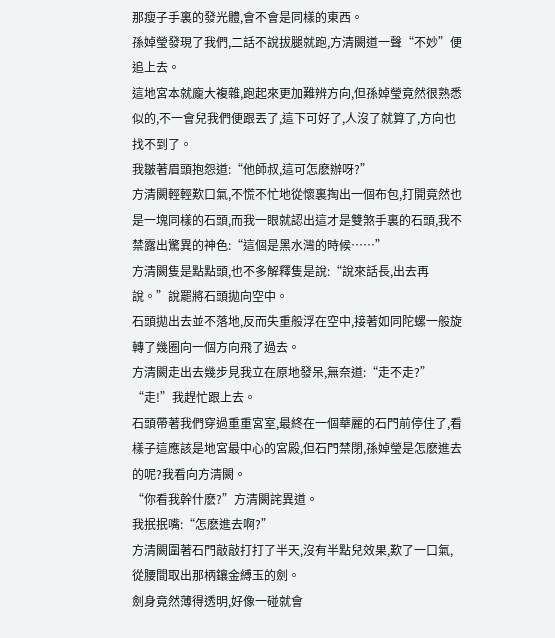那瘦子手裏的發光體,會不會是同樣的東西。
孫婥瑩發現了我們,二話不說拔腿就跑,方清闕道一聲“不妙”便追上去。
這地宮本就龐大複雜,跑起來更加難辨方向,但孫婥瑩竟然很熟悉似的,不一會兒我們便跟丟了,這下可好了,人沒了就算了,方向也找不到了。
我皺著眉頭抱怨道:“他師叔,這可怎麽辦呀?”
方清闕輕輕歎口氣,不慌不忙地從懷裏掏出一個布包,打開竟然也是一塊同樣的石頭,而我一眼就認出這才是雙煞手裏的石頭,我不禁露出驚異的神色:“這個是黑水灣的時候……”
方清闕隻是點點頭,也不多解釋隻是說:“說來話長,出去再說。”說罷將石頭拋向空中。
石頭拋出去並不落地,反而失重般浮在空中,接著如同陀螺一般旋轉了幾圈向一個方向飛了過去。
方清闕走出去幾步見我立在原地發呆,無奈道:“走不走?”
“走!”我趕忙跟上去。
石頭帶著我們穿過重重宮室,最終在一個華麗的石門前停住了,看樣子這應該是地宮最中心的宮殿,但石門禁閉,孫婥瑩是怎麽進去的呢?我看向方清闕。
“你看我幹什麽?”方清闕詫異道。
我抿抿嘴:“怎麽進去啊?”
方清闕圍著石門敲敲打打了半天,沒有半點兒效果,歎了一口氣,從腰間取出那柄鑲金縛玉的劍。
劍身竟然薄得透明,好像一碰就會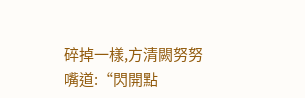碎掉一樣,方清闕努努嘴道:“閃開點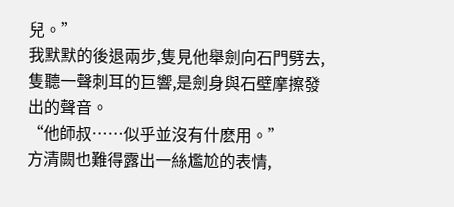兒。”
我默默的後退兩步,隻見他舉劍向石門劈去,隻聽一聲刺耳的巨響,是劍身與石壁摩擦發出的聲音。
“他師叔……似乎並沒有什麽用。”
方清闕也難得露出一絲尷尬的表情,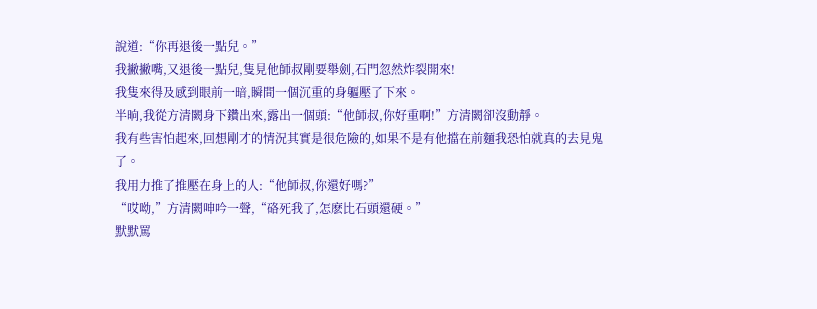說道:“你再退後一點兒。”
我撇撇嘴,又退後一點兒,隻見他師叔剛要舉劍,石門忽然炸裂開來!
我隻來得及感到眼前一暗,瞬間一個沉重的身軀壓了下來。
半晌,我從方清闕身下鑽出來,露出一個頭:“他師叔,你好重啊!”方清闕卻沒動靜。
我有些害怕起來,回想剛才的情況其實是很危險的,如果不是有他擋在前麵我恐怕就真的去見鬼了。
我用力推了推壓在身上的人:“他師叔,你還好嗎?”
“哎呦,”方清闕呻吟一聲,“硌死我了,怎麽比石頭還硬。”
默默罵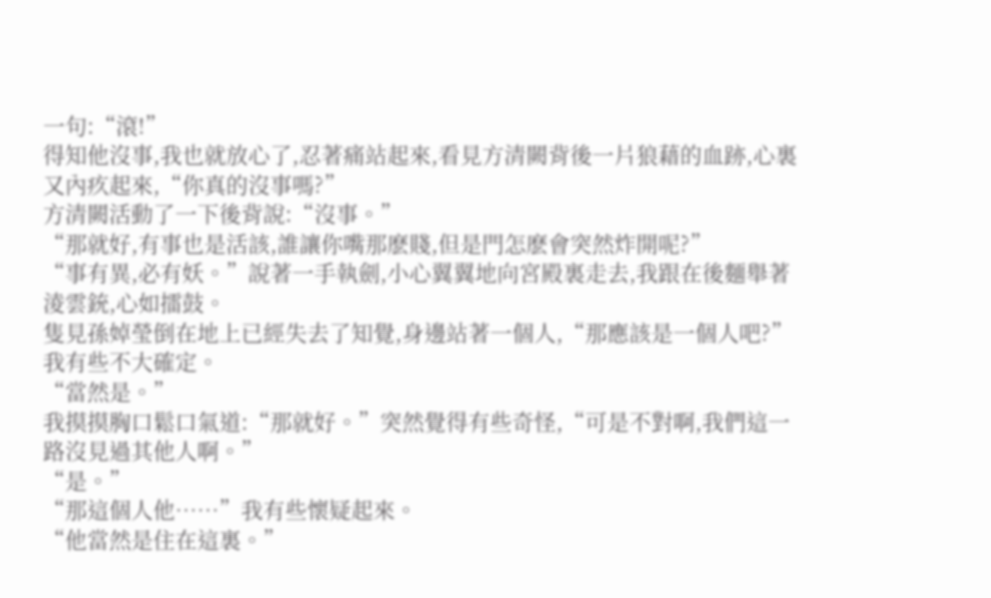一句:“滾!”
得知他沒事,我也就放心了,忍著痛站起來,看見方清闕背後一片狼藉的血跡,心裏又內疚起來,“你真的沒事嗎?”
方清闕活動了一下後背說:“沒事。”
“那就好,有事也是活該,誰讓你嘴那麽賤,但是門怎麽會突然炸開呢?”
“事有異,必有妖。”說著一手執劍,小心翼翼地向宮殿裏走去,我跟在後麵舉著淩雲銃,心如擂鼓。
隻見孫婥瑩倒在地上已經失去了知覺,身邊站著一個人,“那應該是一個人吧?”我有些不大確定。
“當然是。”
我摸摸胸口鬆口氣道:“那就好。”突然覺得有些奇怪,“可是不對啊,我們這一路沒見過其他人啊。”
“是。”
“那這個人他……”我有些懷疑起來。
“他當然是住在這裏。”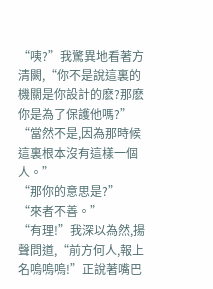“咦?”我驚異地看著方清闕,“你不是說這裏的機關是你設計的麽?那麽你是為了保護他嗎?”
“當然不是,因為那時候這裏根本沒有這樣一個人。”
“那你的意思是?”
“來者不善。”
“有理!”我深以為然,揚聲問道,“前方何人,報上名嗚嗚嗚!”正說著嘴巴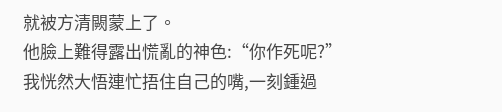就被方清闕蒙上了。
他臉上難得露出慌亂的神色:“你作死呢?”
我恍然大悟連忙捂住自己的嘴,一刻鍾過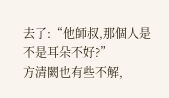去了:“他師叔,那個人是不是耳朵不好?”
方清闕也有些不解,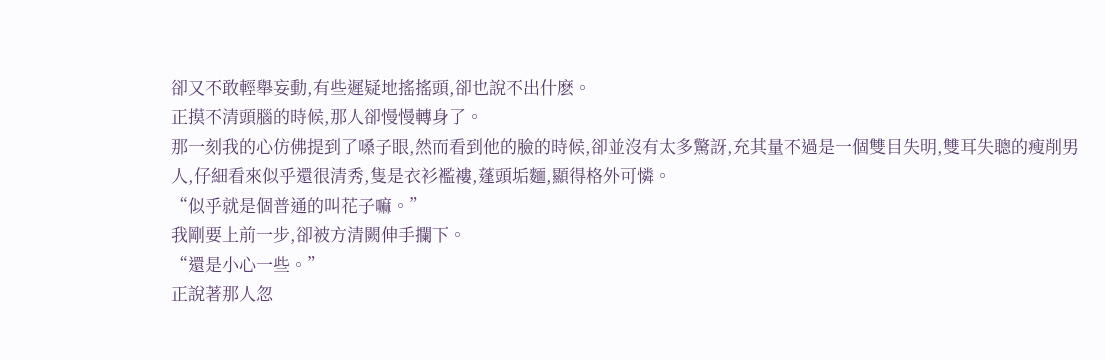卻又不敢輕舉妄動,有些遲疑地搖搖頭,卻也說不出什麽。
正摸不清頭腦的時候,那人卻慢慢轉身了。
那一刻我的心仿佛提到了嗓子眼,然而看到他的臉的時候,卻並沒有太多驚訝,充其量不過是一個雙目失明,雙耳失聰的瘦削男人,仔細看來似乎還很清秀,隻是衣衫襤褸,蓬頭垢麵,顯得格外可憐。
“似乎就是個普通的叫花子嘛。”
我剛要上前一步,卻被方清闕伸手攔下。
“還是小心一些。”
正說著那人忽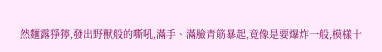然麵露猙獰,發出野獸般的嘶吼,滿手、滿臉青筋暴起,竟像是要爆炸一般,模樣十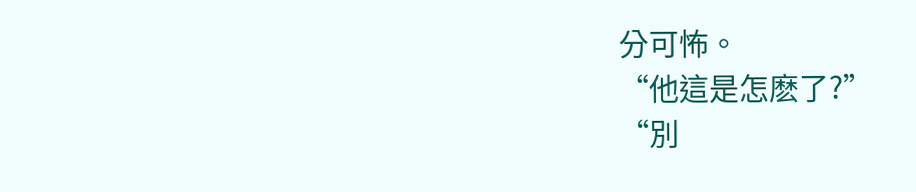分可怖。
“他這是怎麽了?”
“別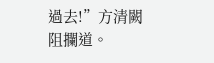過去!”方清闕阻攔道。